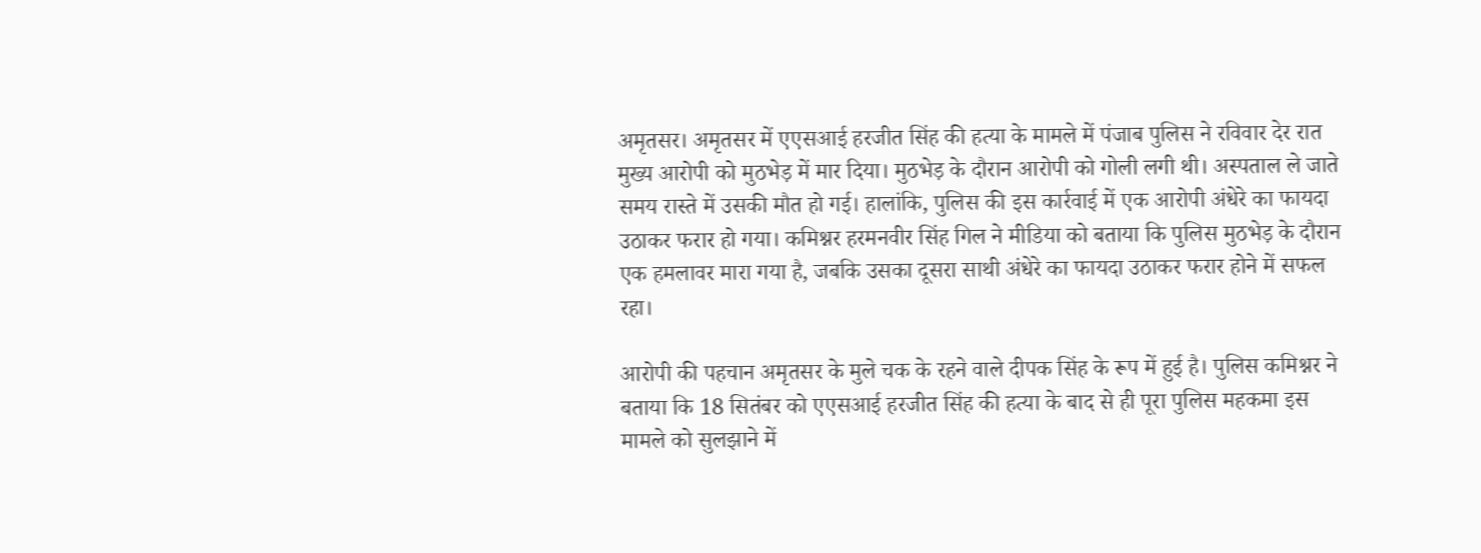अमृतसर। अमृतसर में एएसआई हरजीत सिंह की हत्या के मामले में पंजाब पुलिस ने रविवार देर रात मुख्य आरोपी को मुठभेड़ में मार दिया। मुठभेड़ के दौरान आरोपी को गोली लगी थी। अस्पताल ले जाते समय रास्ते में उसकी मौत हो गई। हालांकि, पुलिस की इस कार्रवाई में एक आरोपी अंधेरे का फायदा उठाकर फरार हो गया। कमिश्नर हरमनवीर सिंह गिल ने मीडिया को बताया कि पुलिस मुठभेड़ के दौरान एक हमलावर मारा गया है, जबकि उसका दूसरा साथी अंधेरे का फायदा उठाकर फरार होने में सफल रहा।

आरोपी की पहचान अमृतसर के मुले चक के रहने वाले दीपक सिंह के रूप में हुई है। पुलिस कमिश्नर ने बताया कि 18 सितंबर को एएसआई हरजीत सिंह की हत्या के बाद से ही पूरा पुलिस महकमा इस मामले को सुलझाने में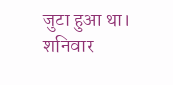जुटा हुआ था। शनिवार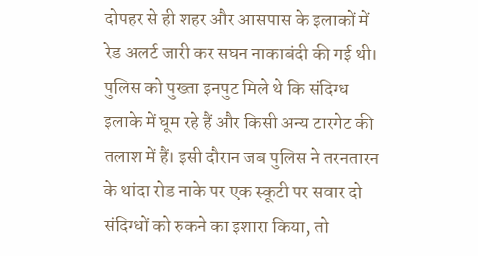दोपहर से ही शहर और आसपास के इलाकों में रेड अलर्ट जारी कर सघन नाकाबंदी की गई थी। पुलिस को पुख्ता इनपुट मिले थे कि संदिग्ध इलाके में घूम रहे हैं और किसी अन्य टारगेट की तलाश में हैं। इसी दौरान जब पुलिस ने तरनतारन के थांदा रोड नाके पर एक स्कूटी पर सवार दो संदिग्धों को रुकने का इशारा किया, तो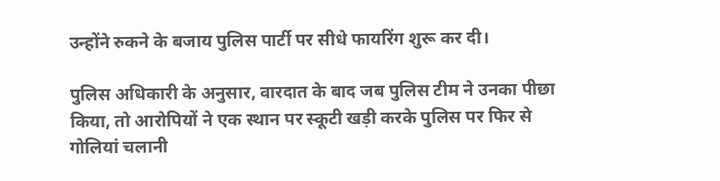उन्होंने रुकने के बजाय पुलिस पार्टी पर सीधे फायरिंग शुरू कर दी।

पुलिस अधिकारी के अनुसार, वारदात के बाद जब पुलिस टीम ने उनका पीछा किया, तो आरोपियों ने एक स्थान पर स्कूटी खड़ी करके पुलिस पर फिर से गोलियां चलानी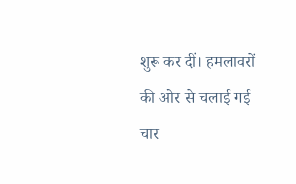शुरू कर दीं। हमलावरों की ओर से चलाई गई चार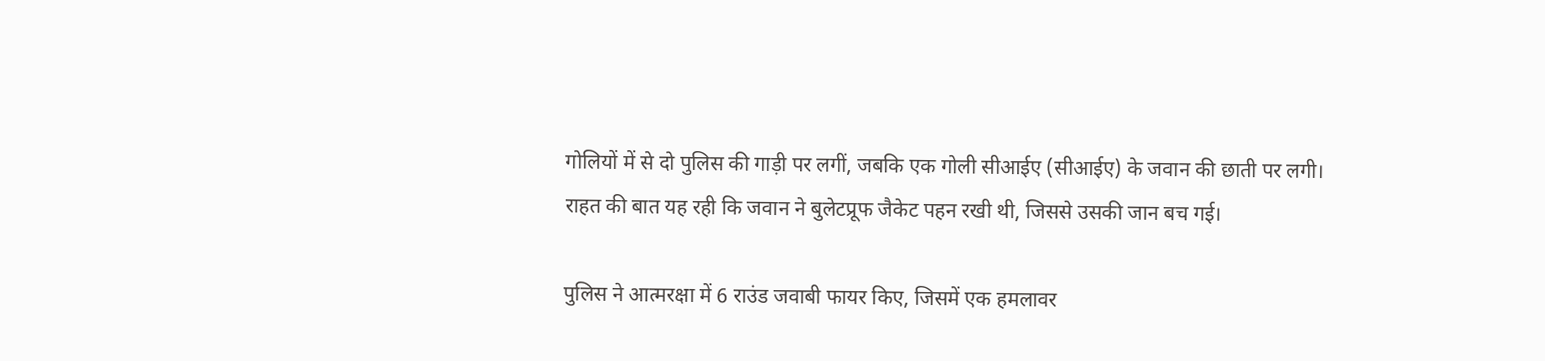गोलियों में से दो पुलिस की गाड़ी पर लगीं, जबकि एक गोली सीआईए (सीआईए) के जवान की छाती पर लगी। राहत की बात यह रही कि जवान ने बुलेटप्रूफ जैकेट पहन रखी थी, जिससे उसकी जान बच गई।

पुलिस ने आत्मरक्षा में 6 राउंड जवाबी फायर किए, जिसमें एक हमलावर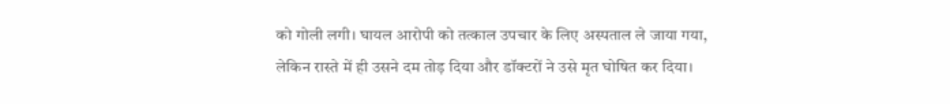को गोली लगी। घायल आरोपी को तत्काल उपचार के लिए अस्पताल ले जाया गया, लेकिन रास्ते में ही उसने दम तोड़ दिया और डॉक्टरों ने उसे मृत घोषित कर दिया।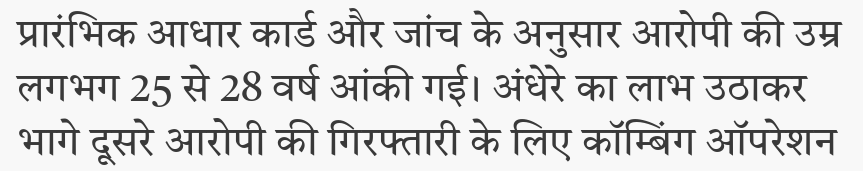प्रारंभिक आधार कार्ड और जांच के अनुसार आरोपी की उम्र लगभग 25 से 28 वर्ष आंकी गई। अंधेरे का लाभ उठाकर भागे दूसरे आरोपी की गिरफ्तारी के लिए कॉम्बिंग ऑपरेशन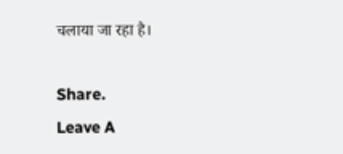चलाया जा रहा है।

Share.
Leave A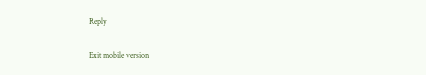Reply

Exit mobile version